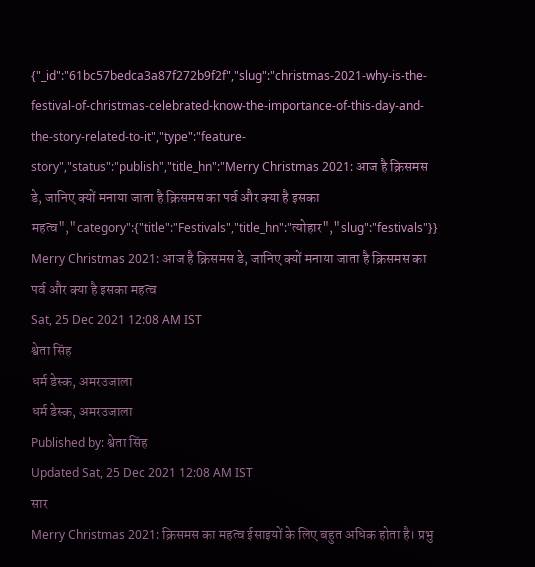{"_id":"61bc57bedca3a87f272b9f2f","slug":"christmas-2021-why-is-the-festival-of-christmas-celebrated-know-the-importance-of-this-day-and-the-story-related-to-it","type":"feature-story","status":"publish","title_hn":"Merry Christmas 2021: आज है क्रिसमस डे, जानिए क्यों मनाया जाता है क्रिसमस का पर्व और क्या है इसका महत्व","category":{"title":"Festivals","title_hn":"त्योहार","slug":"festivals"}}
Merry Christmas 2021: आज है क्रिसमस डे, जानिए क्यों मनाया जाता है क्रिसमस का पर्व और क्या है इसका महत्व
Sat, 25 Dec 2021 12:08 AM IST
श्वेता सिंह
धर्म डेस्क, अमरउजाला
धर्म डेस्क, अमरउजाला
Published by: श्वेता सिंह
Updated Sat, 25 Dec 2021 12:08 AM IST
सार
Merry Christmas 2021: क्रिसमस का महत्व ईसाइयों के लिए बहुत अधिक होता है। प्रभु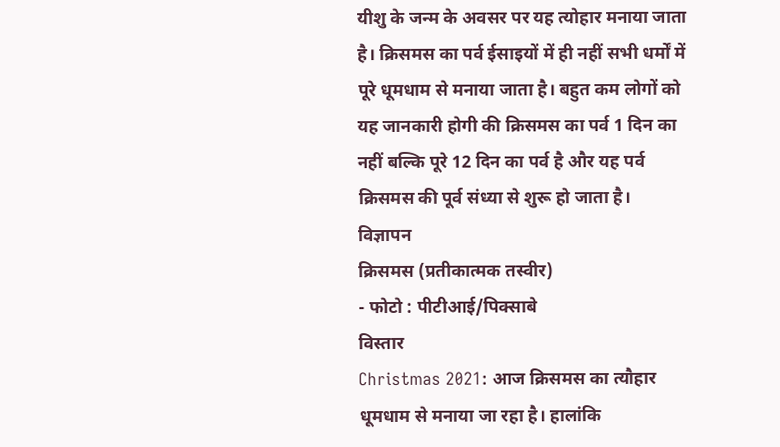यीशु के जन्म के अवसर पर यह त्योहार मनाया जाता है। क्रिसमस का पर्व ईसाइयों में ही नहीं सभी धर्मों में पूरे धूमधाम से मनाया जाता है। बहुत कम लोगों को यह जानकारी होगी की क्रिसमस का पर्व 1 दिन का नहीं बल्कि पूरे 12 दिन का पर्व है और यह पर्व क्रिसमस की पूर्व संध्या से शुरू हो जाता है।
विज्ञापन
क्रिसमस (प्रतीकात्मक तस्वीर)
- फोटो : पीटीआई/पिक्साबे
विस्तार
Christmas 2021: आज क्रिसमस का त्यौहार धूमधाम से मनाया जा रहा है। हालांकि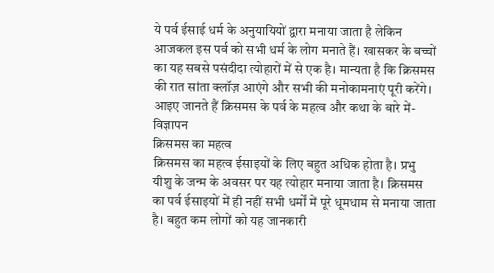ये पर्व ईसाई धर्म के अनुयायियों द्वारा मनाया जाता है लेकिन आजकल इस पर्व को सभी धर्म के लोग मनाते हैं। खासकर के बच्चों का यह सबसे पसंदीदा त्योहारों में से एक है। मान्यता है कि क्रिसमस की रात सांता क्लॉज़ आएंगे और सभी की मनोकामनाएं पूरी करेंगे। आइए जानते हैं क्रिसमस के पर्व के महत्व और कथा के बारे में-
विज्ञापन
क्रिसमस का महत्व
क्रिसमस का महत्व ईसाइयों के लिए बहुत अधिक होता है। प्रभु यीशु के जन्म के अवसर पर यह त्योहार मनाया जाता है। क्रिसमस का पर्व ईसाइयों में ही नहीं सभी धर्मों में पूरे धूमधाम से मनाया जाता है। बहुत कम लोगों को यह जानकारी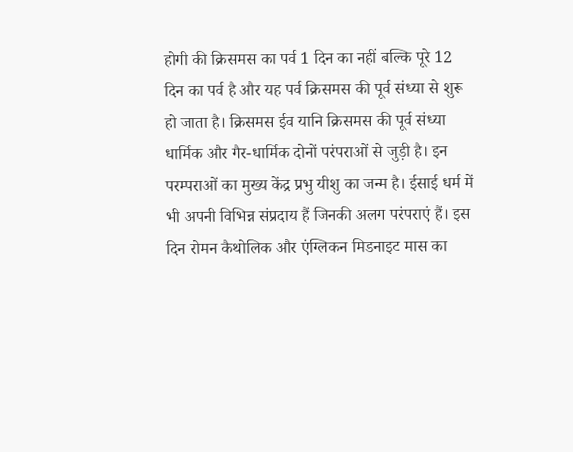होगी की क्रिसमस का पर्व 1 दिन का नहीं बल्कि पूरे 12 दिन का पर्व है और यह पर्व क्रिसमस की पूर्व संध्या से शुरू हो जाता है। क्रिसमस ईव यानि क्रिसमस की पूर्व संध्या धार्मिक और गैर-धार्मिक दोनों परंपराओं से जुड़ी है। इन परम्पराओं का मुख्य केंद्र प्रभु यीशु का जन्म है। ईसाई धर्म में भी अपनी विभिन्न संप्रदाय हैं जिनकी अलग परंपराएं हैं। इस दिन रोमन कैथोलिक और एंग्लिकन मिडनाइट मास का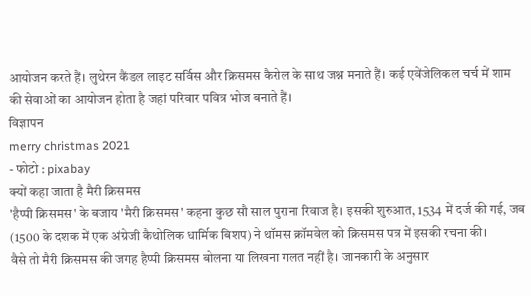आयोजन करते हैं। लुथेरन कैंडल लाइट सर्विस और क्रिसमस कैरोल के साथ जश्न मनाते हैं। कई एवेंजेलिकल चर्च में शाम की सेवाओं का आयोजन होता है जहां परिवार पवित्र भोज बनाते हैं।
विज्ञापन
merry christmas 2021
- फोटो : pixabay
क्यों कहा जाता है मैरी क्रिसमस
'हैप्पी क्रिसमस' के बजाय 'मैरी क्रिसमस' कहना कुछ सौ साल पुराना रिवाज है। इसकी शुरुआत, 1534 में दर्ज की गई, जब (1500 के दशक में एक अंग्रेजी कैथोलिक धार्मिक बिशप) ने थॉमस क्रॉमवेल को क्रिसमस पत्र में इसकी रचना की।
वैसे तो मैरी क्रिसमस की जगह हैप्पी क्रिसमस बोलना या लिखना गलत नहीं है। जानकारी के अनुसार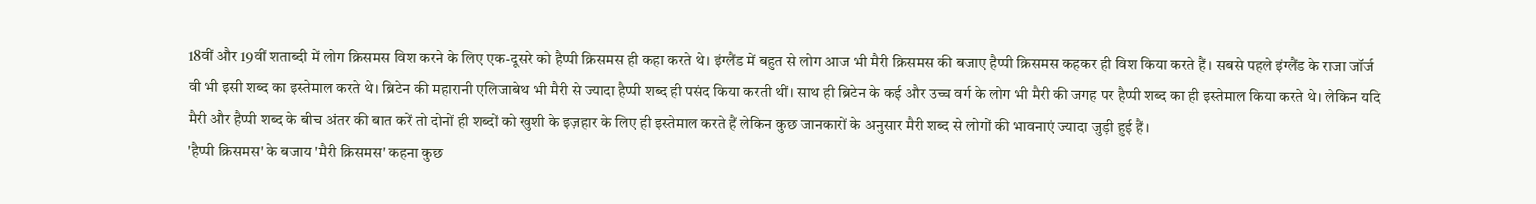18वीं और 19वीं शताब्दी में लोग क्रिसमस विश करने के लिए एक-दूसरे को हैप्पी क्रिसमस ही कहा करते थे। इंग्लैंड में बहुत से लोग आज भी मैरी क्रिसमस की बजाए हैप्पी क्रिसमस कहकर ही विश किया करते हैं। सबसे पहले इंग्लैंड के राजा जॉर्ज वी भी इसी शब्द का इस्तेमाल करते थे। ब्रिटेन की महारानी एलिजाबेथ भी मैरी से ज्यादा हैप्पी शब्द ही पसंद किया करती थीं। साथ ही ब्रिटेन के कई और उच्च वर्ग के लोग भी मैरी की जगह पर हैप्पी शब्द का ही इस्तेमाल किया करते थे। लेकिन यदि मैरी और हैप्पी शब्द के बीच अंतर की बात करें तो दोनों ही शब्दों को खुशी के इज़हार के लिए ही इस्तेमाल करते हैं लेकिन कुछ जानकारों के अनुसार मैरी शब्द से लोगों की भावनाएं ज्यादा जुड़ी हुई हैं।
'हैप्पी क्रिसमस' के बजाय 'मैरी क्रिसमस' कहना कुछ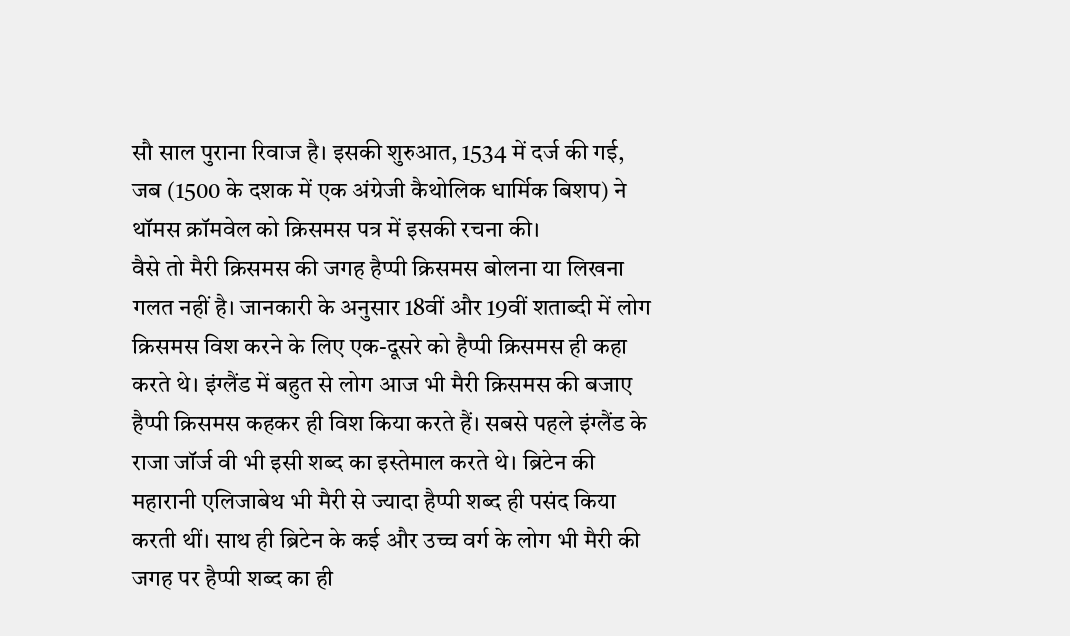सौ साल पुराना रिवाज है। इसकी शुरुआत, 1534 में दर्ज की गई, जब (1500 के दशक में एक अंग्रेजी कैथोलिक धार्मिक बिशप) ने थॉमस क्रॉमवेल को क्रिसमस पत्र में इसकी रचना की।
वैसे तो मैरी क्रिसमस की जगह हैप्पी क्रिसमस बोलना या लिखना गलत नहीं है। जानकारी के अनुसार 18वीं और 19वीं शताब्दी में लोग क्रिसमस विश करने के लिए एक-दूसरे को हैप्पी क्रिसमस ही कहा करते थे। इंग्लैंड में बहुत से लोग आज भी मैरी क्रिसमस की बजाए हैप्पी क्रिसमस कहकर ही विश किया करते हैं। सबसे पहले इंग्लैंड के राजा जॉर्ज वी भी इसी शब्द का इस्तेमाल करते थे। ब्रिटेन की महारानी एलिजाबेथ भी मैरी से ज्यादा हैप्पी शब्द ही पसंद किया करती थीं। साथ ही ब्रिटेन के कई और उच्च वर्ग के लोग भी मैरी की जगह पर हैप्पी शब्द का ही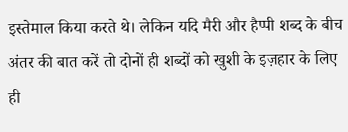इस्तेमाल किया करते थे। लेकिन यदि मैरी और हैप्पी शब्द के बीच अंतर की बात करें तो दोनों ही शब्दों को खुशी के इज़हार के लिए ही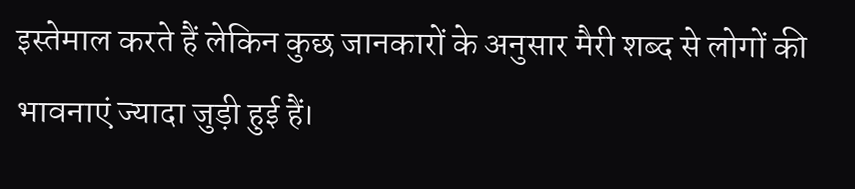इस्तेमाल करते हैं लेकिन कुछ जानकारों के अनुसार मैरी शब्द से लोगों की भावनाएं ज्यादा जुड़ी हुई हैं।